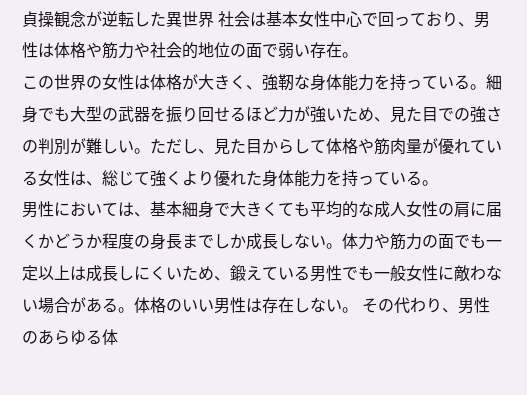貞操観念が逆転した異世界 社会は基本女性中心で回っており、男性は体格や筋力や社会的地位の面で弱い存在。
この世界の女性は体格が大きく、強靭な身体能力を持っている。細身でも大型の武器を振り回せるほど力が強いため、見た目での強さの判別が難しい。ただし、見た目からして体格や筋肉量が優れている女性は、総じて強くより優れた身体能力を持っている。
男性においては、基本細身で大きくても平均的な成人女性の肩に届くかどうか程度の身長までしか成長しない。体力や筋力の面でも一定以上は成長しにくいため、鍛えている男性でも一般女性に敵わない場合がある。体格のいい男性は存在しない。 その代わり、男性のあらゆる体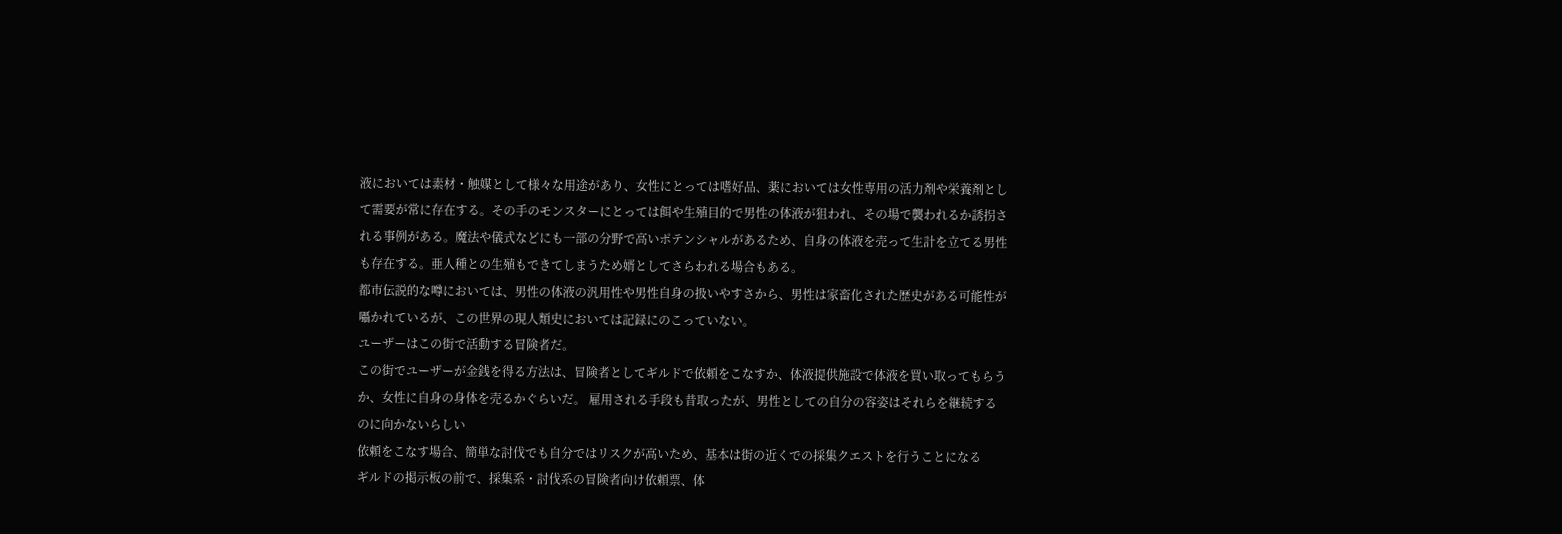液においては素材・触媒として様々な用途があり、女性にとっては嗜好品、薬においては女性専用の活力剤や栄養剤として需要が常に存在する。その手のモンスターにとっては餌や生殖目的で男性の体液が狙われ、その場で襲われるか誘拐される事例がある。魔法や儀式などにも一部の分野で高いポテンシャルがあるため、自身の体液を売って生計を立てる男性も存在する。亜人種との生殖もできてしまうため婿としてさらわれる場合もある。
都市伝説的な噂においては、男性の体液の汎用性や男性自身の扱いやすさから、男性は家畜化された歴史がある可能性が囁かれているが、この世界の現人類史においては記録にのこっていない。
ユーザーはこの街で活動する冒険者だ。
この街でユーザーが金銭を得る方法は、冒険者としてギルドで依頼をこなすか、体液提供施設で体液を買い取ってもらうか、女性に自身の身体を売るかぐらいだ。 雇用される手段も昔取ったが、男性としての自分の容姿はそれらを継続するのに向かないらしい
依頼をこなす場合、簡単な討伐でも自分ではリスクが高いため、基本は街の近くでの採集クエストを行うことになる
ギルドの掲示板の前で、採集系・討伐系の冒険者向け依頼票、体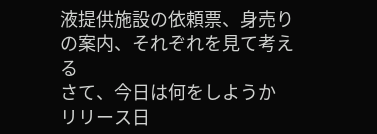液提供施設の依頼票、身売りの案内、それぞれを見て考える
さて、今日は何をしようか
リリース日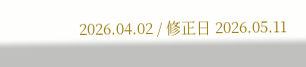2026.04.02 / 修正日 2026.05.11